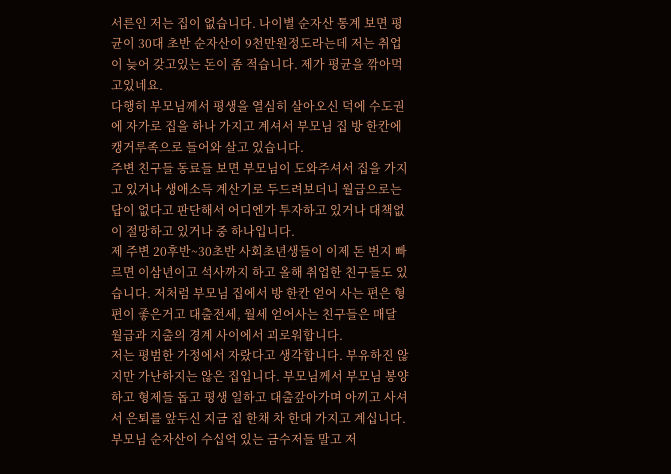서른인 저는 집이 없습니다. 나이별 순자산 통계 보면 평균이 30대 초반 순자산이 9천만원정도라는데 저는 취업이 늦어 갖고있는 돈이 좀 적습니다. 제가 평균을 깎아먹고있네요.
다행히 부모님께서 평생을 열심히 살아오신 덕에 수도권에 자가로 집을 하나 가지고 계셔서 부모님 집 방 한칸에 캥거루족으로 들어와 살고 있습니다.
주변 친구들 동료들 보면 부모님이 도와주셔서 집을 가지고 있거나 생애소득 계산기로 두드려보더니 월급으로는 답이 없다고 판단해서 어디엔가 투자하고 있거나 대책없이 절망하고 있거나 중 하나입니다.
제 주변 20후반~30초반 사회초년생들이 이제 돈 번지 빠르면 이삼년이고 석사까지 하고 올해 취업한 친구들도 있습니다. 저처럼 부모님 집에서 방 한칸 얻어 사는 편은 형편이 좋은거고 대출전세, 월세 얻어사는 친구들은 매달 월급과 지출의 경계 사이에서 괴로워합니다.
저는 평범한 가정에서 자랐다고 생각합니다. 부유하진 않지만 가난하지는 않은 집입니다. 부모님께서 부모님 봉양하고 형제들 돕고 평생 일하고 대출갚아가며 아끼고 사셔서 은퇴를 앞두신 지금 집 한채 차 한대 가지고 계십니다. 부모님 순자산이 수십억 있는 금수저들 말고 저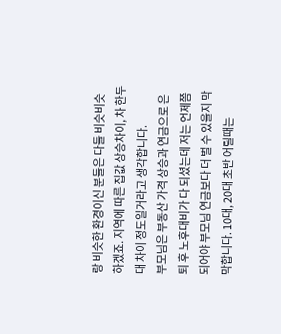랑 비슷한 환경이신 분들은 다들 비슷비슷하겠죠. 지역에 따른 집값 상승차이, 차 한두대 차이 정도일거라고 생각합니다.
부모님은 부동산 가격 상승과 연금으로 은퇴 후 노후대비가 다 되셨는데 저는 언제쯤 되어야 부모님 연금보다 더 벌 수 있을지 막막합니다. 10대, 20대 초반 어릴때는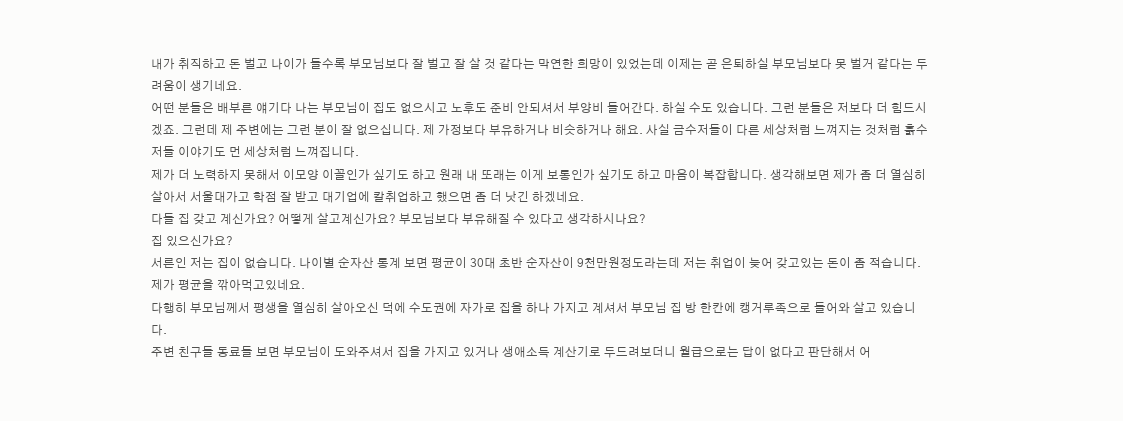내가 취직하고 돈 벌고 나이가 들수록 부모님보다 잘 벌고 잘 살 것 같다는 막연한 희망이 있었는데 이제는 곧 은퇴하실 부모님보다 못 벌거 같다는 두려움이 생기네요.
어떤 분들은 배부른 얘기다 나는 부모님이 집도 없으시고 노후도 준비 안되셔서 부양비 들어간다. 하실 수도 있습니다. 그런 분들은 저보다 더 힘드시겠죠. 그런데 제 주변에는 그런 분이 잘 없으십니다. 제 가정보다 부유하거나 비슷하거나 해요. 사실 금수저들이 다른 세상처럼 느껴지는 것처럼 흙수저들 이야기도 먼 세상처럼 느껴집니다.
제가 더 노력하지 못해서 이모양 이꼴인가 싶기도 하고 원래 내 또래는 이게 보통인가 싶기도 하고 마음이 복잡합니다. 생각해보면 제가 좀 더 열심히 살아서 서울대가고 학점 잘 받고 대기업에 칼취업하고 했으면 좀 더 낫긴 하겠네요.
다들 집 갖고 계신가요? 어떻게 살고계신가요? 부모님보다 부유해질 수 있다고 생각하시나요?
집 있으신가요?
서른인 저는 집이 없습니다. 나이별 순자산 통계 보면 평균이 30대 초반 순자산이 9천만원정도라는데 저는 취업이 늦어 갖고있는 돈이 좀 적습니다. 제가 평균을 깎아먹고있네요.
다행히 부모님께서 평생을 열심히 살아오신 덕에 수도권에 자가로 집을 하나 가지고 계셔서 부모님 집 방 한칸에 캥거루족으로 들어와 살고 있습니다.
주변 친구들 동료들 보면 부모님이 도와주셔서 집을 가지고 있거나 생애소득 계산기로 두드려보더니 월급으로는 답이 없다고 판단해서 어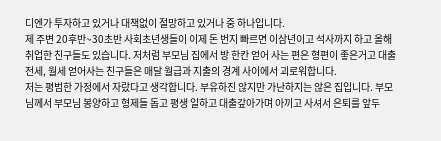디엔가 투자하고 있거나 대책없이 절망하고 있거나 중 하나입니다.
제 주변 20후반~30초반 사회초년생들이 이제 돈 번지 빠르면 이삼년이고 석사까지 하고 올해 취업한 친구들도 있습니다. 저처럼 부모님 집에서 방 한칸 얻어 사는 편은 형편이 좋은거고 대출전세, 월세 얻어사는 친구들은 매달 월급과 지출의 경계 사이에서 괴로워합니다.
저는 평범한 가정에서 자랐다고 생각합니다. 부유하진 않지만 가난하지는 않은 집입니다. 부모님께서 부모님 봉양하고 형제들 돕고 평생 일하고 대출갚아가며 아끼고 사셔서 은퇴를 앞두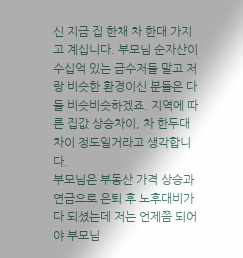신 지금 집 한채 차 한대 가지고 계십니다. 부모님 순자산이 수십억 있는 금수저들 말고 저랑 비슷한 환경이신 분들은 다들 비슷비슷하겠죠. 지역에 따른 집값 상승차이, 차 한두대 차이 정도일거라고 생각합니다.
부모님은 부동산 가격 상승과 연금으로 은퇴 후 노후대비가 다 되셨는데 저는 언제쯤 되어야 부모님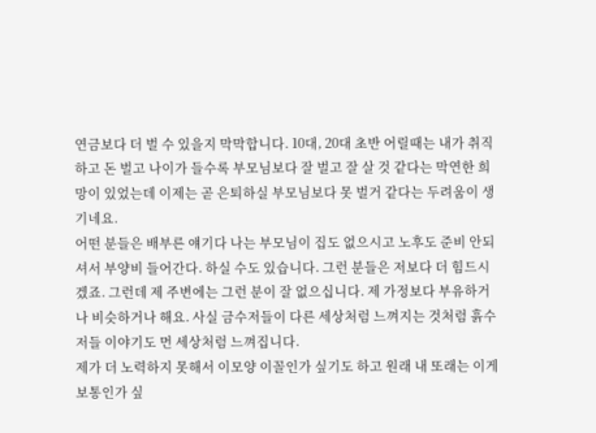연금보다 더 벌 수 있을지 막막합니다. 10대, 20대 초반 어릴때는 내가 취직하고 돈 벌고 나이가 들수록 부모님보다 잘 벌고 잘 살 것 같다는 막연한 희망이 있었는데 이제는 곧 은퇴하실 부모님보다 못 벌거 같다는 두려움이 생기네요.
어떤 분들은 배부른 얘기다 나는 부모님이 집도 없으시고 노후도 준비 안되셔서 부양비 들어간다. 하실 수도 있습니다. 그런 분들은 저보다 더 힘드시겠죠. 그런데 제 주변에는 그런 분이 잘 없으십니다. 제 가정보다 부유하거나 비슷하거나 해요. 사실 금수저들이 다른 세상처럼 느껴지는 것처럼 흙수저들 이야기도 먼 세상처럼 느껴집니다.
제가 더 노력하지 못해서 이모양 이꼴인가 싶기도 하고 원래 내 또래는 이게 보통인가 싶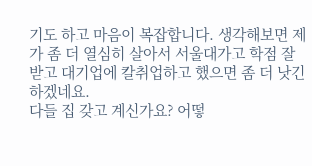기도 하고 마음이 복잡합니다. 생각해보면 제가 좀 더 열심히 살아서 서울대가고 학점 잘 받고 대기업에 칼취업하고 했으면 좀 더 낫긴 하겠네요.
다들 집 갖고 계신가요? 어떻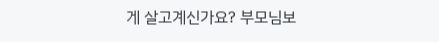게 살고계신가요? 부모님보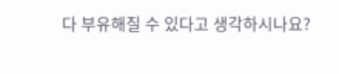다 부유해질 수 있다고 생각하시나요?